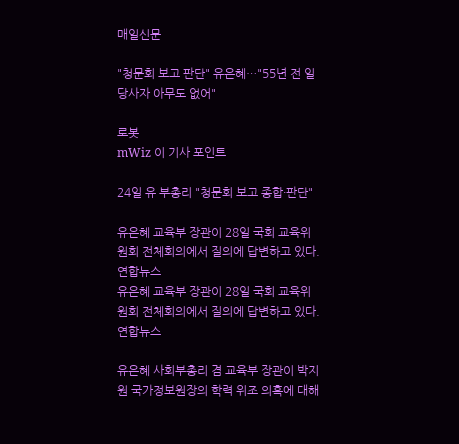매일신문

"청문회 보고 판단" 유은혜…"55년 전 일 당사자 아무도 없어"

로봇
mWiz 이 기사 포인트

24일 유 부총리 "청문회 보고 종합·판단"

유은혜 교육부 장관이 28일 국회 교육위원회 전체회의에서 질의에 답변하고 있다. 연합뉴스
유은혜 교육부 장관이 28일 국회 교육위원회 전체회의에서 질의에 답변하고 있다. 연합뉴스

유은혜 사회부총리 겸 교육부 장관이 박지원 국가정보원장의 학력 위조 의혹에 대해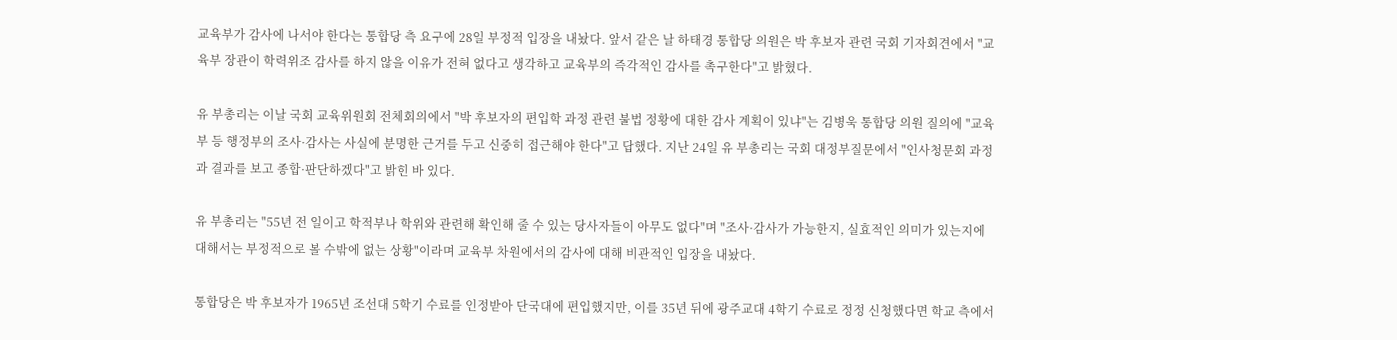교육부가 감사에 나서야 한다는 통합당 측 요구에 28일 부정적 입장을 내놨다. 앞서 같은 날 하태경 통합당 의원은 박 후보자 관련 국회 기자회견에서 "교육부 장관이 학력위조 감사를 하지 않을 이유가 전혀 없다고 생각하고 교육부의 즉각적인 감사를 촉구한다"고 밝혔다.

유 부총리는 이날 국회 교육위원회 전체회의에서 "박 후보자의 편입학 과정 관련 불법 정황에 대한 감사 계획이 있냐"는 김병욱 통합당 의원 질의에 "교육부 등 행정부의 조사·감사는 사실에 분명한 근거를 두고 신중히 접근해야 한다"고 답했다. 지난 24일 유 부총리는 국회 대정부질문에서 "인사청문회 과정과 결과를 보고 종합·판단하겠다"고 밝힌 바 있다.

유 부총리는 "55년 전 일이고 학적부나 학위와 관련해 확인해 줄 수 있는 당사자들이 아무도 없다"며 "조사·감사가 가능한지, 실효적인 의미가 있는지에 대해서는 부정적으로 볼 수밖에 없는 상황"이라며 교육부 차원에서의 감사에 대해 비관적인 입장을 내놨다.

통합당은 박 후보자가 1965년 조선대 5학기 수료를 인정받아 단국대에 편입했지만, 이를 35년 뒤에 광주교대 4학기 수료로 정정 신청했다면 학교 측에서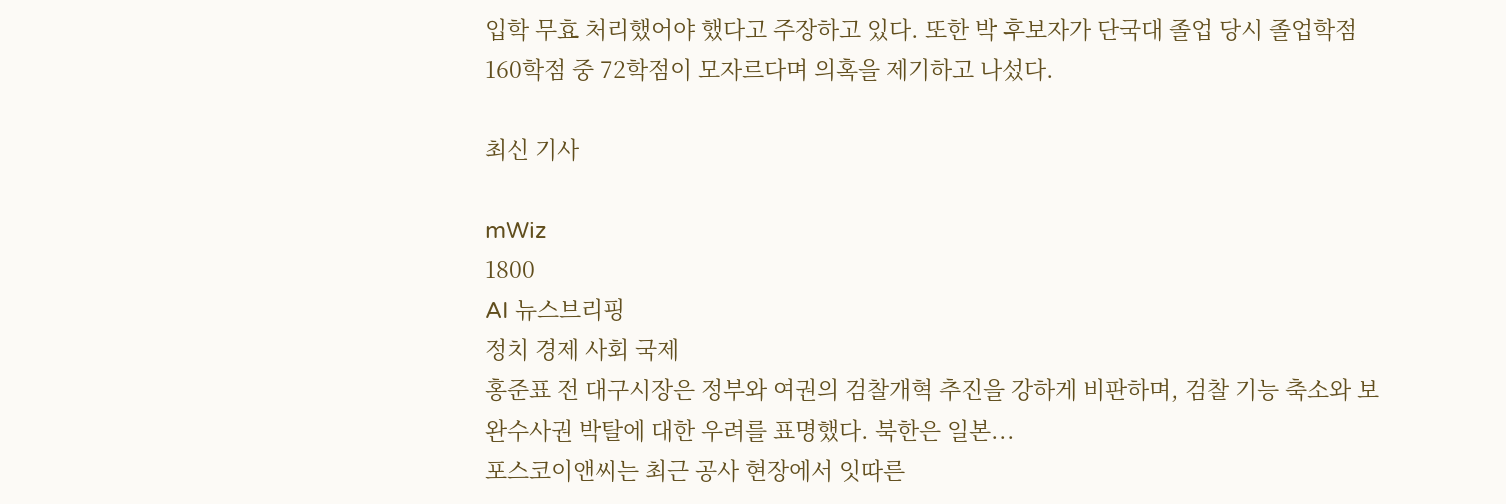입학 무효 처리했어야 했다고 주장하고 있다. 또한 박 후보자가 단국대 졸업 당시 졸업학점 160학점 중 72학점이 모자르다며 의혹을 제기하고 나섰다.

최신 기사

mWiz
1800
AI 뉴스브리핑
정치 경제 사회 국제
홍준표 전 대구시장은 정부와 여권의 검찰개혁 추진을 강하게 비판하며, 검찰 기능 축소와 보완수사권 박탈에 대한 우려를 표명했다. 북한은 일본...
포스코이앤씨는 최근 공사 현장에서 잇따른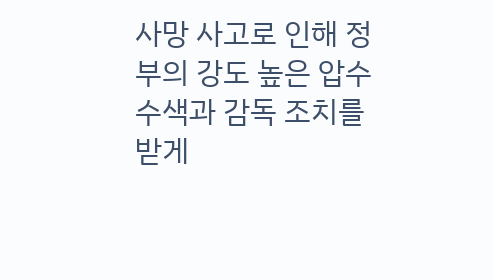사망 사고로 인해 정부의 강도 높은 압수수색과 감독 조치를 받게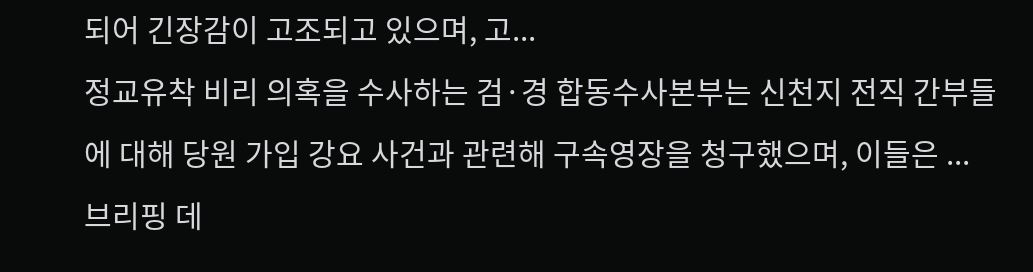되어 긴장감이 고조되고 있으며, 고...
정교유착 비리 의혹을 수사하는 검·경 합동수사본부는 신천지 전직 간부들에 대해 당원 가입 강요 사건과 관련해 구속영장을 청구했으며, 이들은 ...
브리핑 데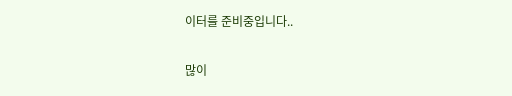이터를 준비중입니다..

많이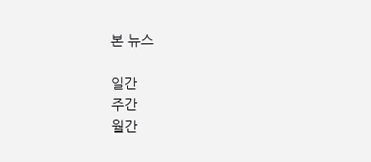본 뉴스

일간
주간
월간